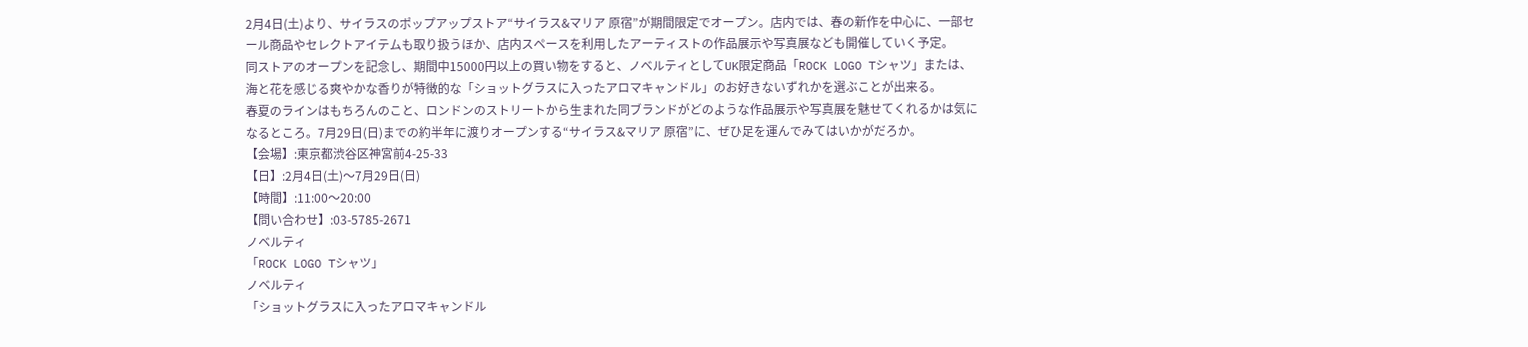2月4日(土)より、サイラスのポップアップストア“サイラス&マリア 原宿”が期間限定でオープン。店内では、春の新作を中心に、一部セール商品やセレクトアイテムも取り扱うほか、店内スペースを利用したアーティストの作品展示や写真展なども開催していく予定。
同ストアのオープンを記念し、期間中15000円以上の買い物をすると、ノベルティとしてUK限定商品「ROCK LOGO Tシャツ」または、海と花を感じる爽やかな香りが特徴的な「ショットグラスに入ったアロマキャンドル」のお好きないずれかを選ぶことが出来る。
春夏のラインはもちろんのこと、ロンドンのストリートから生まれた同ブランドがどのような作品展示や写真展を魅せてくれるかは気になるところ。7月29日(日)までの約半年に渡りオープンする“サイラス&マリア 原宿”に、ぜひ足を運んでみてはいかがだろか。
【会場】:東京都渋谷区神宮前4-25-33
【日】:2月4日(土)〜7月29日(日)
【時間】:11:00〜20:00
【問い合わせ】:03-5785-2671
ノベルティ
「ROCK LOGO Tシャツ」
ノベルティ
「ショットグラスに入ったアロマキャンドル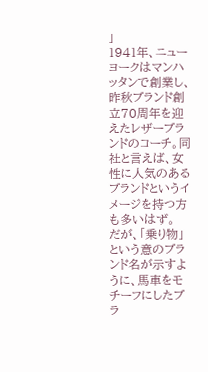」
1941年、ニューヨークはマンハッタンで創業し、昨秋ブランド創立70周年を迎えたレザーブランドのコーチ。同社と言えば、女性に人気のあるブランドというイメージを持つ方も多いはず。
だが、「乗り物」という意のブランド名が示すように、馬車をモチーフにしたブラ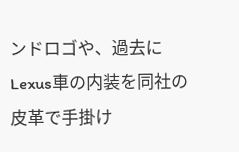ンドロゴや、過去にLexus車の内装を同社の皮革で手掛け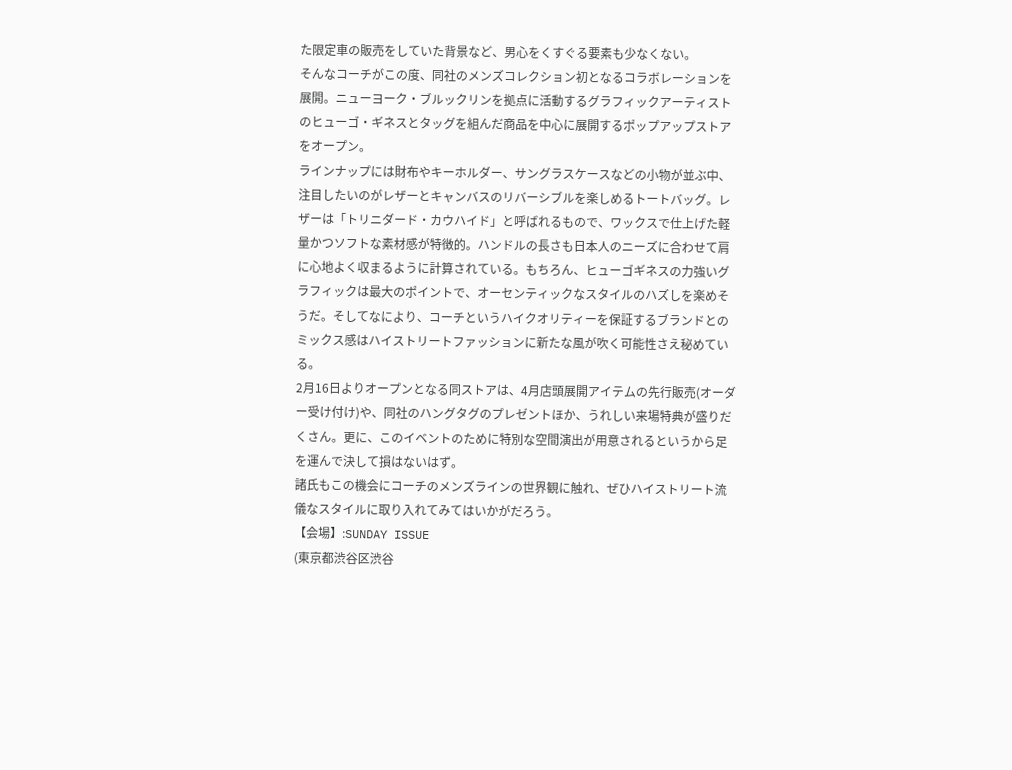た限定車の販売をしていた背景など、男心をくすぐる要素も少なくない。
そんなコーチがこの度、同社のメンズコレクション初となるコラボレーションを展開。ニューヨーク・ブルックリンを拠点に活動するグラフィックアーティストのヒューゴ・ギネスとタッグを組んだ商品を中心に展開するポップアップストアをオープン。
ラインナップには財布やキーホルダー、サングラスケースなどの小物が並ぶ中、注目したいのがレザーとキャンバスのリバーシブルを楽しめるトートバッグ。レザーは「トリニダード・カウハイド」と呼ばれるもので、ワックスで仕上げた軽量かつソフトな素材感が特徴的。ハンドルの長さも日本人のニーズに合わせて肩に心地よく収まるように計算されている。もちろん、ヒューゴギネスの力強いグラフィックは最大のポイントで、オーセンティックなスタイルのハズしを楽めそうだ。そしてなにより、コーチというハイクオリティーを保証するブランドとのミックス感はハイストリートファッションに新たな風が吹く可能性さえ秘めている。
2月16日よりオープンとなる同ストアは、4月店頭展開アイテムの先行販売(オーダー受け付け)や、同社のハングタグのプレゼントほか、うれしい来場特典が盛りだくさん。更に、このイベントのために特別な空間演出が用意されるというから足を運んで決して損はないはず。
諸氏もこの機会にコーチのメンズラインの世界観に触れ、ぜひハイストリート流儀なスタイルに取り入れてみてはいかがだろう。
【会場】:SUNDAY ISSUE
(東京都渋谷区渋谷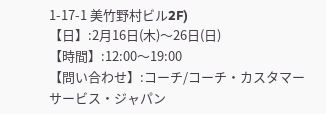1-17-1 美竹野村ビル2F)
【日】:2月16日(木)〜26日(日)
【時間】:12:00〜19:00
【問い合わせ】:コーチ/コーチ・カスタマーサービス・ジャパン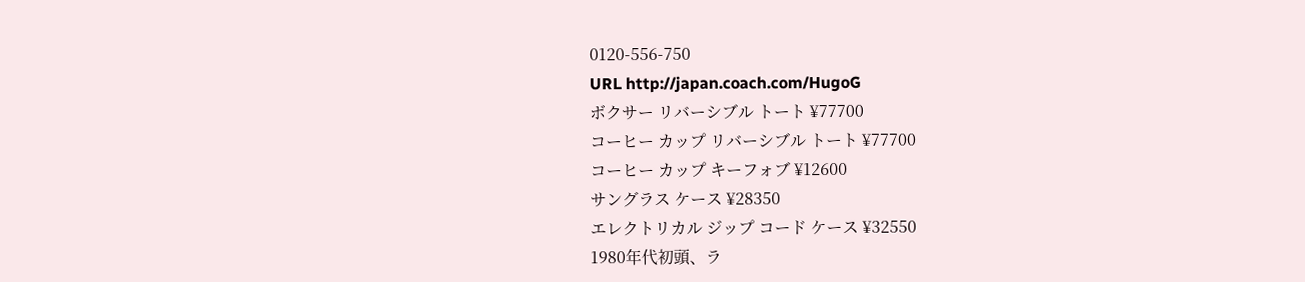0120-556-750
URL http://japan.coach.com/HugoG
ボクサー リバーシブル トート ¥77700
コーヒー カップ リバーシブル トート ¥77700
コーヒー カップ キーフォブ ¥12600
サングラス ケース ¥28350
エレクトリカル ジップ コード ケース ¥32550
1980年代初頭、ラ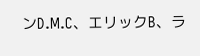ンD.M.C、エリックB、ラ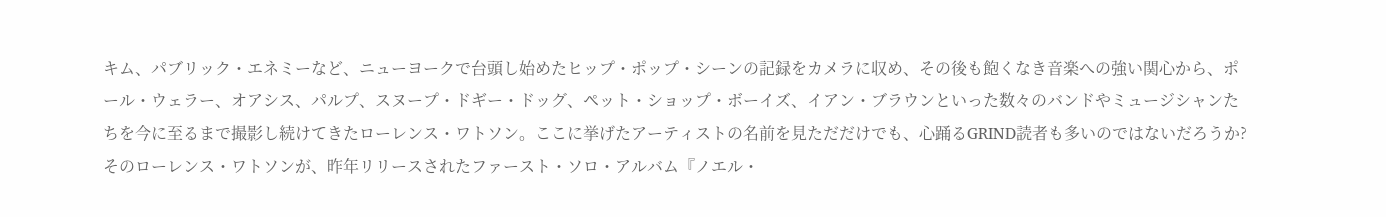キム、パブリック・エネミーなど、ニューヨークで台頭し始めたヒップ・ポップ・シーンの記録をカメラに収め、その後も飽くなき音楽への強い関心から、ポール・ウェラー、オアシス、パルプ、スヌープ・ドギー・ドッグ、ペット・ショップ・ボーイズ、イアン・ブラウンといった数々のバンドやミュージシャンたちを今に至るまで撮影し続けてきたローレンス・ワトソン。ここに挙げたアーティストの名前を見ただだけでも、心踊るGRIND読者も多いのではないだろうか?
そのローレンス・ワトソンが、昨年リリースされたファースト・ソロ・アルバム『ノエル・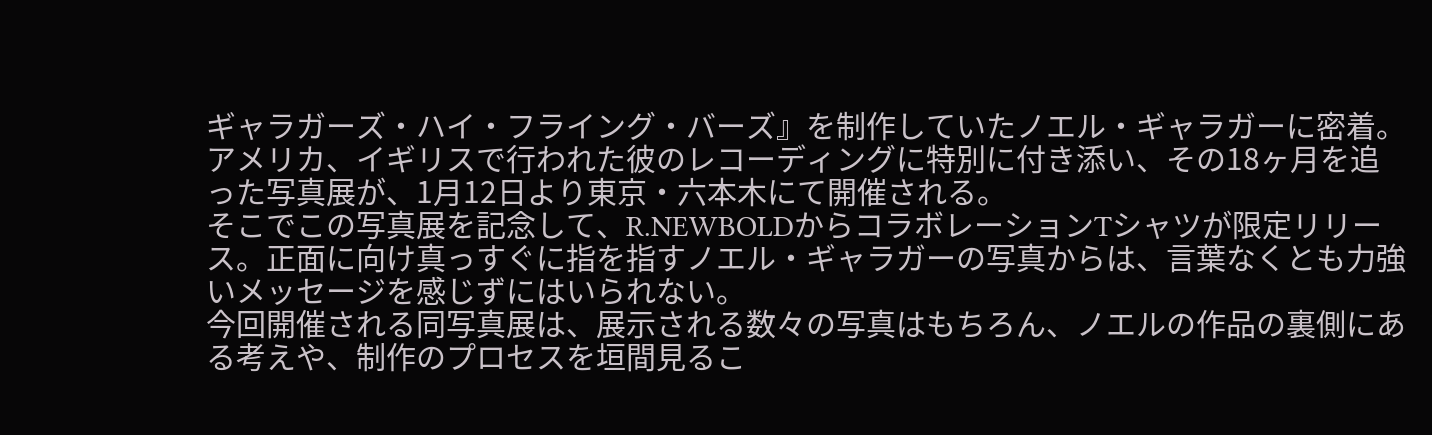ギャラガーズ・ハイ・フライング・バーズ』を制作していたノエル・ギャラガーに密着。アメリカ、イギリスで行われた彼のレコーディングに特別に付き添い、その18ヶ月を追った写真展が、1月12日より東京・六本木にて開催される。
そこでこの写真展を記念して、R.NEWBOLDからコラボレーションTシャツが限定リリース。正面に向け真っすぐに指を指すノエル・ギャラガーの写真からは、言葉なくとも力強いメッセージを感じずにはいられない。
今回開催される同写真展は、展示される数々の写真はもちろん、ノエルの作品の裏側にある考えや、制作のプロセスを垣間見るこ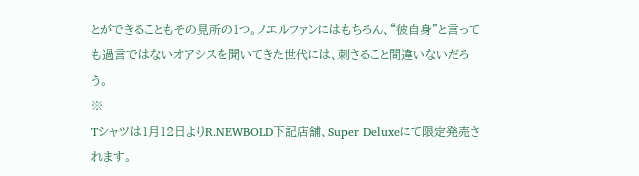とができることもその見所の1つ。ノエルファンにはもちろん、“彼自身”と言っても過言ではないオアシスを聞いてきた世代には、刺さること間違いないだろう。
※
Tシャツは1月12日よりR.NEWBOLD下記店舗、Super Deluxeにて限定発売されます。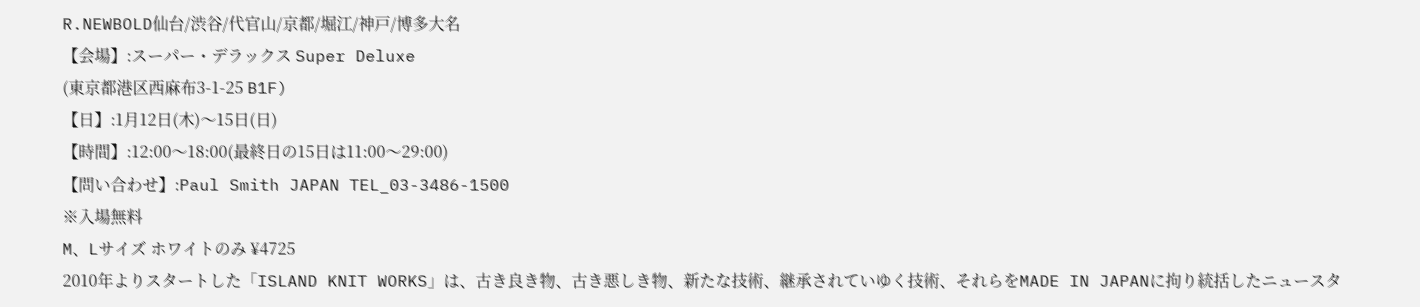R.NEWBOLD仙台/渋谷/代官山/京都/堀江/神戸/博多大名
【会場】:スーパー・デラックス Super Deluxe
(東京都港区西麻布3-1-25 B1F)
【日】:1月12日(木)〜15日(日)
【時間】:12:00〜18:00(最終日の15日は11:00〜29:00)
【問い合わせ】:Paul Smith JAPAN TEL_03-3486-1500
※入場無料
M、Lサイズ ホワイトのみ ¥4725
2010年よりスタートした「ISLAND KNIT WORKS」は、古き良き物、古き悪しき物、新たな技術、継承されていゆく技術、それらをMADE IN JAPANに拘り統括したニュースタ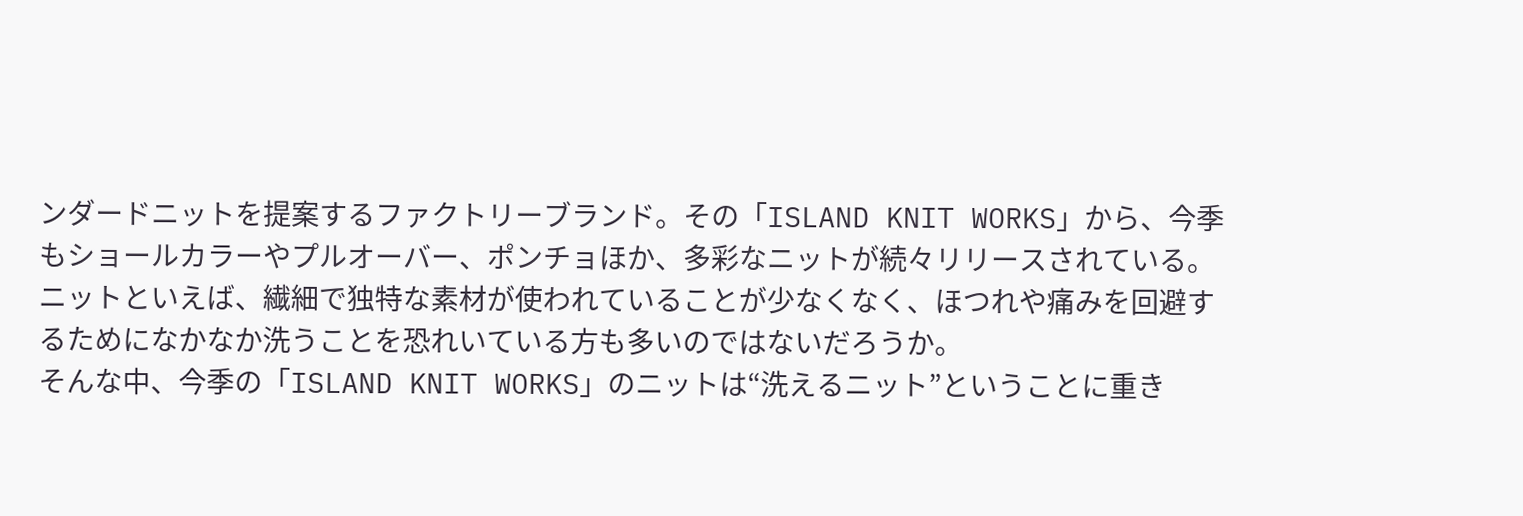ンダードニットを提案するファクトリーブランド。その「ISLAND KNIT WORKS」から、今季もショールカラーやプルオーバー、ポンチョほか、多彩なニットが続々リリースされている。
ニットといえば、繊細で独特な素材が使われていることが少なくなく、ほつれや痛みを回避するためになかなか洗うことを恐れいている方も多いのではないだろうか。
そんな中、今季の「ISLAND KNIT WORKS」のニットは“洗えるニット”ということに重き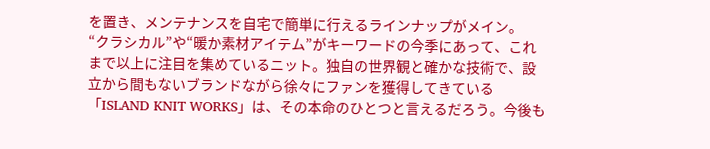を置き、メンテナンスを自宅で簡単に行えるラインナップがメイン。
“クラシカル”や“暖か素材アイテム”がキーワードの今季にあって、これまで以上に注目を集めているニット。独自の世界観と確かな技術で、設立から間もないブランドながら徐々にファンを獲得してきている「ISLAND KNIT WORKS」は、その本命のひとつと言えるだろう。今後も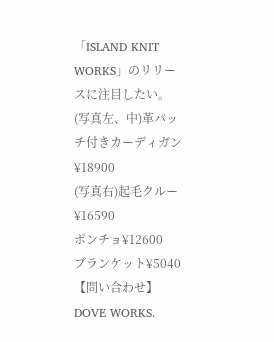「ISLAND KNIT WORKS」のリリースに注目したい。
(写真左、中)革パッチ付きカーディガン¥18900
(写真右)起毛クルー¥16590
ポンチョ¥12600
ブランケット¥5040
【問い合わせ】
DOVE WORKS.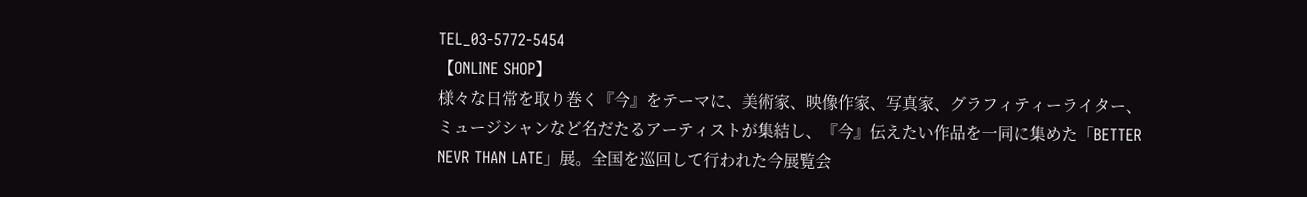TEL_03-5772-5454
【ONLINE SHOP】
様々な日常を取り巻く『今』をテーマに、美術家、映像作家、写真家、グラフィティーライター、ミュージシャンなど名だたるアーティストが集結し、『今』伝えたい作品を一同に集めた「BETTER NEVR THAN LATE」展。全国を巡回して行われた今展覧会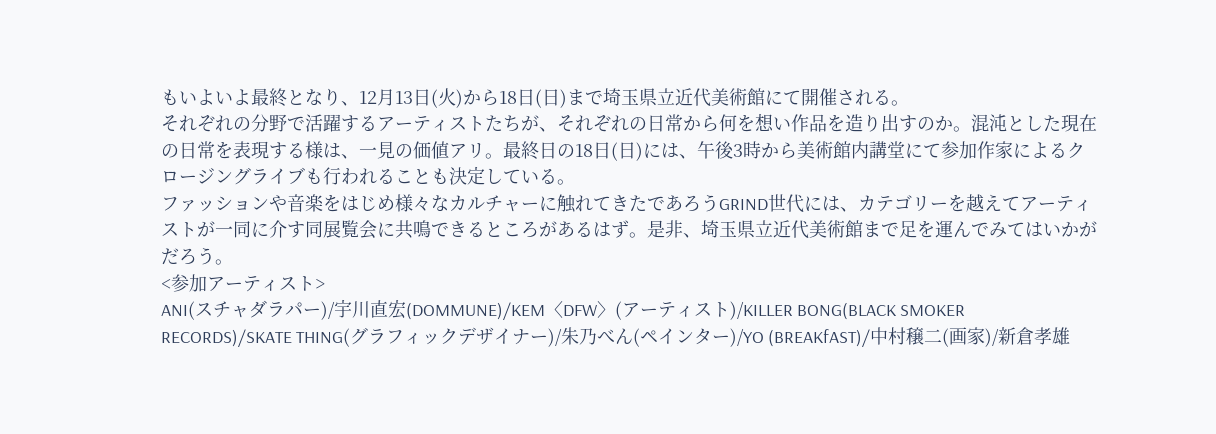もいよいよ最終となり、12月13日(火)から18日(日)まで埼玉県立近代美術館にて開催される。
それぞれの分野で活躍するアーティストたちが、それぞれの日常から何を想い作品を造り出すのか。混沌とした現在の日常を表現する様は、一見の価値アリ。最終日の18日(日)には、午後3時から美術館内講堂にて参加作家によるクロージングライブも行われることも決定している。
ファッションや音楽をはじめ様々なカルチャーに触れてきたであろうGRIND世代には、カテゴリーを越えてアーティストが一同に介す同展覧会に共鳴できるところがあるはず。是非、埼玉県立近代美術館まで足を運んでみてはいかがだろう。
<参加アーティスト>
ANI(スチャダラパー)/宇川直宏(DOMMUNE)/KEM〈DFW〉(アーティスト)/KILLER BONG(BLACK SMOKER RECORDS)/SKATE THING(グラフィックデザイナー)/朱乃べん(ペインター)/YO (BREAKfAST)/中村穣二(画家)/新倉孝雄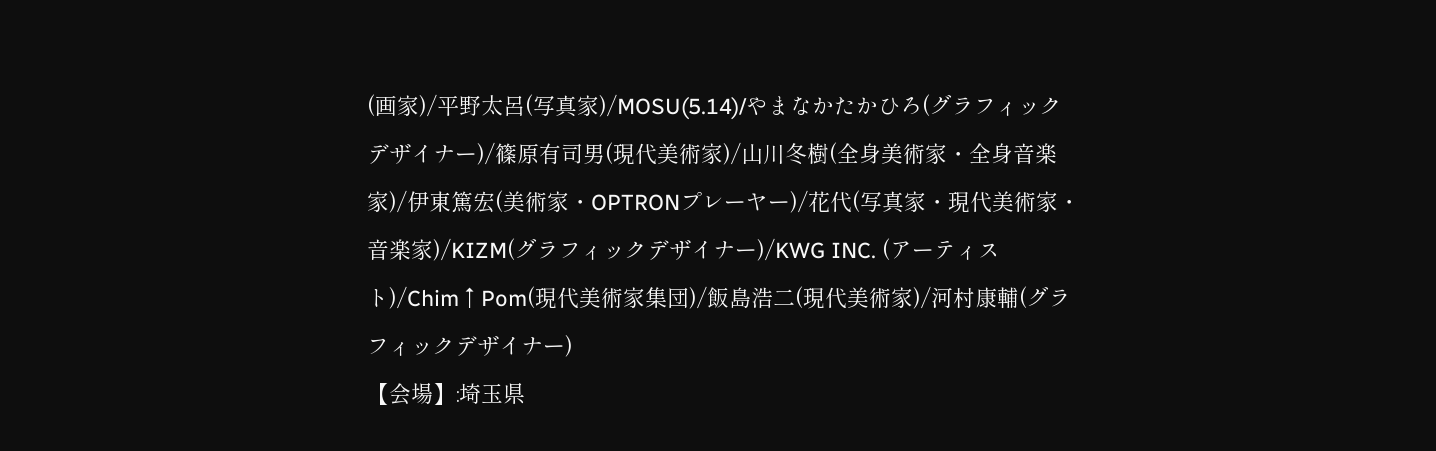(画家)/平野太呂(写真家)/MOSU(5.14)/やまなかたかひろ(グラフィックデザイナー)/篠原有司男(現代美術家)/山川冬樹(全身美術家・全身音楽家)/伊東篤宏(美術家・OPTRONプレーヤー)/花代(写真家・現代美術家・音楽家)/KIZM(グラフィックデザイナー)/KWG INC. (アーティスト)/Chim↑Pom(現代美術家集団)/飯島浩二(現代美術家)/河村康輔(グラフィックデザイナー)
【会場】:埼玉県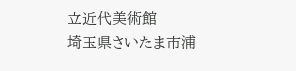立近代美術館
埼玉県さいたま市浦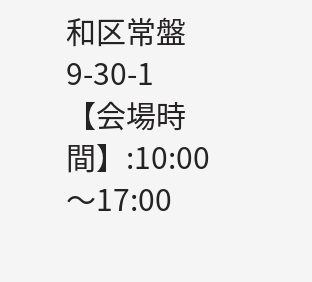和区常盤9-30-1
【会場時間】:10:00〜17:00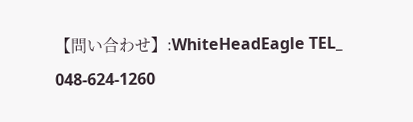【問い合わせ】:WhiteHeadEagle TEL_ 048-624-1260